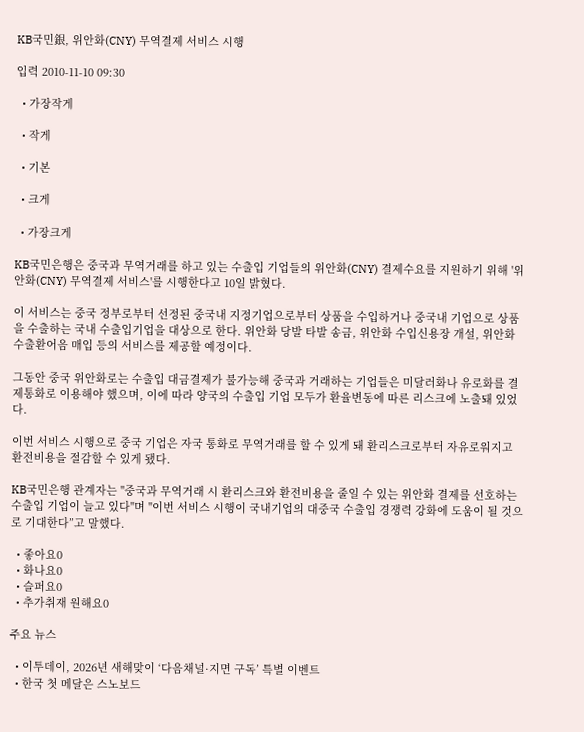KB국민銀, 위안화(CNY) 무역결제 서비스 시행

입력 2010-11-10 09:30

  • 가장작게

  • 작게

  • 기본

  • 크게

  • 가장크게

KB국민은행은 중국과 무역거래를 하고 있는 수출입 기업들의 위안화(CNY) 결제수요를 지원하기 위해 '위안화(CNY) 무역결제 서비스'를 시행한다고 10일 밝혔다.

이 서비스는 중국 정부로부터 선정된 중국내 지정기업으로부터 상품을 수입하거나 중국내 기업으로 상품을 수출하는 국내 수출입기업을 대상으로 한다. 위안화 당발 타발 송금, 위안화 수입신용장 개설, 위안화 수출환어음 매입 등의 서비스를 제공할 예정이다.

그동안 중국 위안화로는 수출입 대금결제가 불가능해 중국과 거래하는 기업들은 미달러화나 유로화를 결제통화로 이용해야 했으며, 이에 따라 양국의 수출입 기업 모두가 환율변동에 따른 리스크에 노출돼 있었다.

이번 서비스 시행으로 중국 기업은 자국 통화로 무역거래를 할 수 있게 돼 환리스크로부터 자유로워지고 환전비용을 절감할 수 있게 됐다.

KB국민은행 관계자는 "중국과 무역거래 시 환리스크와 환전비용을 줄일 수 있는 위안화 결제를 선호하는 수출입 기업이 늘고 있다"며 "이번 서비스 시행이 국내기업의 대중국 수출입 경쟁력 강화에 도움이 될 것으로 기대한다”고 말했다.

  • 좋아요0
  • 화나요0
  • 슬퍼요0
  • 추가취재 원해요0

주요 뉴스

  • 이투데이, 2026년 새해맞이 ‘다음채널·지면 구독’ 특별 이벤트
  • 한국 첫 메달은 스노보드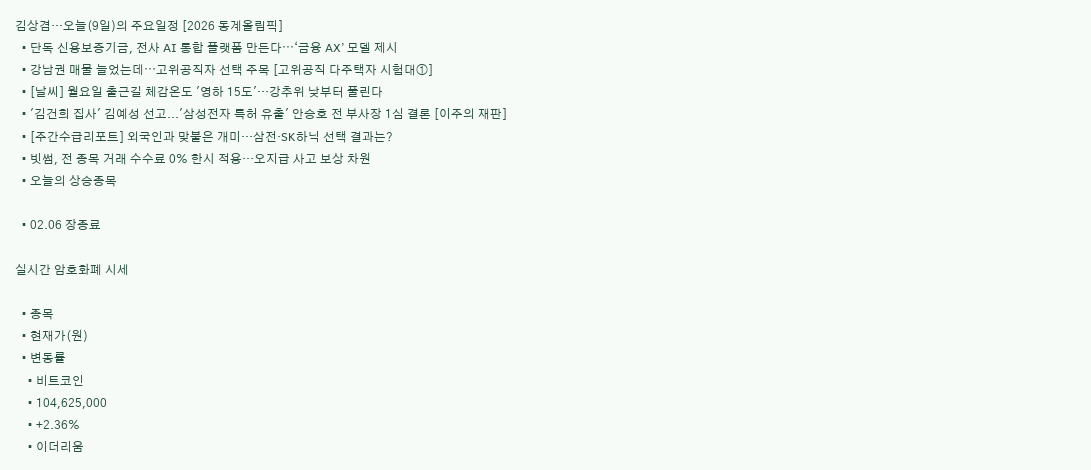김상겸…오늘(9일)의 주요일정 [2026 동계올림픽]
  • 단독 신용보증기금, 전사 AI 통합 플랫폼 만든다⋯‘금융 AX’ 모델 제시
  • 강남권 매물 늘었는데⋯고위공직자 선택 주목 [고위공직 다주택자 시험대①]
  • [날씨] 월요일 출근길 체감온도 '영하 15도'…강추위 낮부터 풀린다
  • '김건희 집사' 김예성 선고...'삼성전자 특허 유출' 안승호 전 부사장 1심 결론 [이주의 재판]
  • [주간수급리포트] 외국인과 맞붙은 개미…삼전·SK하닉 선택 결과는?
  • 빗썸, 전 종목 거래 수수료 0% 한시 적용…오지급 사고 보상 차원
  • 오늘의 상승종목

  • 02.06 장종료

실시간 암호화폐 시세

  • 종목
  • 현재가(원)
  • 변동률
    • 비트코인
    • 104,625,000
    • +2.36%
    • 이더리움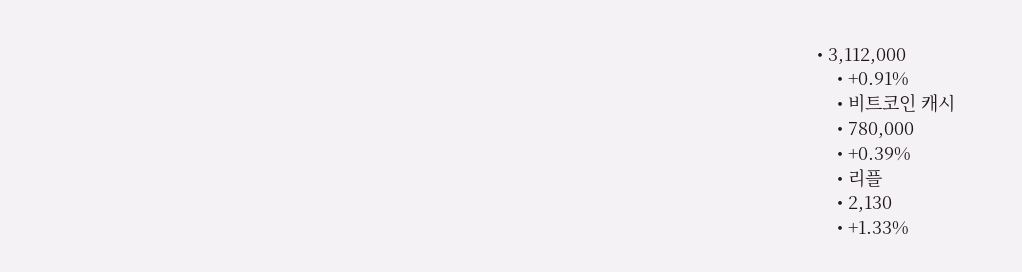• 3,112,000
    • +0.91%
    • 비트코인 캐시
    • 780,000
    • +0.39%
    • 리플
    • 2,130
    • +1.33%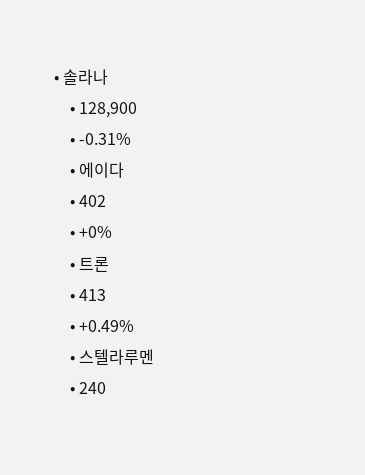• 솔라나
    • 128,900
    • -0.31%
    • 에이다
    • 402
    • +0%
    • 트론
    • 413
    • +0.49%
    • 스텔라루멘
    • 240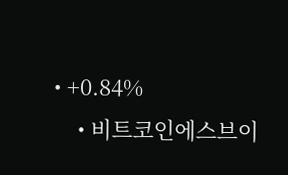• +0.84%
    • 비트코인에스브이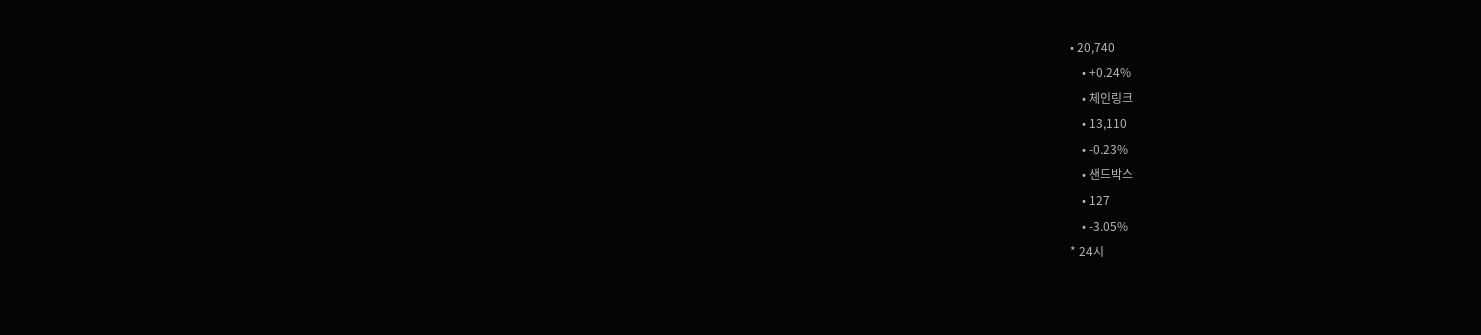• 20,740
    • +0.24%
    • 체인링크
    • 13,110
    • -0.23%
    • 샌드박스
    • 127
    • -3.05%
* 24시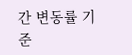간 변동률 기준